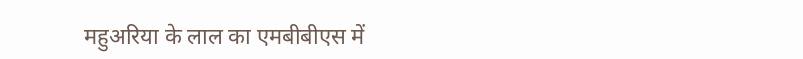महुअरिया के लाल का एमबीबीएस में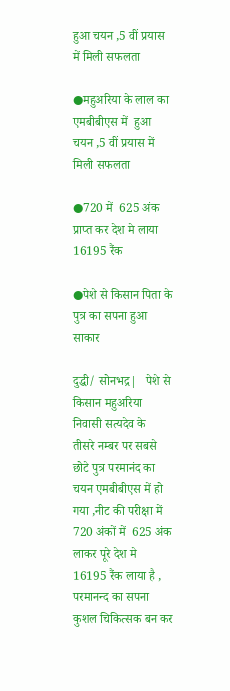हुआ चयन ,5 वीं प्रयास में मिली सफलता

●महुअरिया के लाल का एमबीबीएस में  हुआ  चयन ,5 वीं प्रयास में मिली सफलता

●720 में  625 अंक प्राप्त कर देश मे लाया 16195 रैंक

●पेशे से किसान पिता के पुत्र का सपना हुआ साकार

दुद्धी/ सोनभद्र|   पेशे से किसान महुअरिया  निवासी सत्यदेव के  तीसरे नम्बर पर सबसे छोटे पुत्र परमानंद का चयन एमबीबीएस में हो गया ,नीट की परीक्षा में 720 अंकों में  625 अंक लाकर पूरे देश मे 16195 रैंक लाया है , परमानन्द का सपना कुशल चिकित्सक बन कर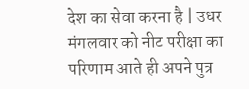देश का सेवा करना है | उधर मंगलवार को नीट परीक्षा का परिणाम आते ही अपने पुत्र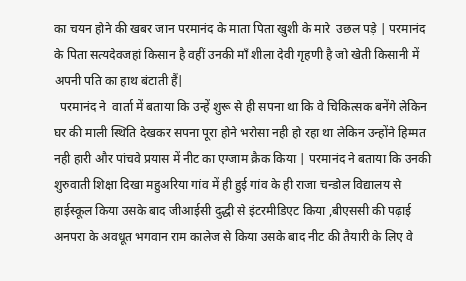का चयन होने की खबर जान परमानंद के माता पिता खुशी के मारे  उछल पड़े | परमानंद  के पिता सत्यदेवजहां किसान है वहीं उनकी माँ शीला देवी गृहणी है जो खेती किसानी में अपनी पति का हाथ बंटाती हैं|
  परमानंद ने  वार्ता में बताया कि उन्हें शुरू से ही सपना था कि वे चिकित्सक बनेंगे लेकिन घर की माली स्थिति देखकर सपना पूरा होने भरोसा नही हो रहा था लेकिन उन्होंने हिम्मत नही हारी और पांचवे प्रयास में नीट का एग्जाम क्रैक किया | परमानंद ने बताया कि उनकी शुरुवाती शिक्षा दिखा महुअरिया गांव में ही हुई गांव के ही राजा चन्डोल विद्यालय से हाईस्कूल किया उसके बाद जीआईसी दुद्धी से इंटरमीडिएट किया ,बीएससी की पढ़ाई अनपरा के अवधूत भगवान राम कालेज से किया उसके बाद नीट की तैयारी के लिए वे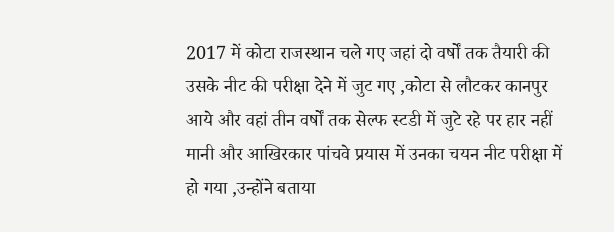2017 में कोटा राजस्थान चले गए जहां दो वर्षों तक तैयारी की उसके नीट की परीक्षा देने में जुट गए ,कोटा से लौटकर कानपुर आये और वहां तीन वर्षों तक सेल्फ स्टडी में जुटे रहे पर हार नहीं मानी और आखिरकार पांचवे प्रयास में उनका चयन नीट परीक्षा में हो गया ,उन्होंने बताया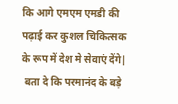कि आगे एमएम एमडी की पढ़ाई कर कुशल चिकित्सक के रूप में देश मे सेवाएं देंगे|
 बता दे कि परमानंद के बड़े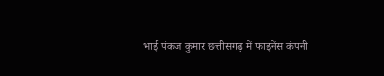भाई पंकज कुमार छत्तीसगढ़ में फाइनेंस कंपनी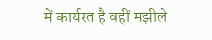में कार्यरत है वहीं मझीले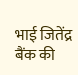भाई जितेंद्र बैंक की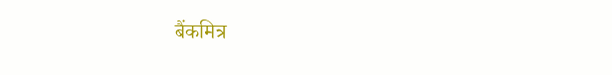बैंकमित्र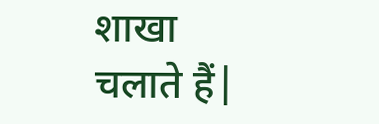शाखा चलाते हैं|